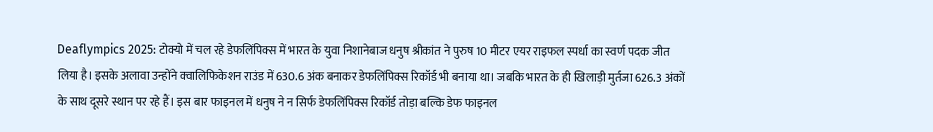Deaflympics 2025: टोक्यो में चल रहे डेफलिंपिक्स में भारत के युवा निशानेबाज धनुष श्रीकांत ने पुरुष 10 मीटर एयर राइफल स्पर्धा का स्वर्ण पदक जीत लिया है। इसके अलावा उन्होंने क्वालिफिकेशन राउंड में 630.6 अंक बनाकर डेफलिंपिक्स रिकॉर्ड भी बनाया था। जबकि भारत के ही खिलाड़ी मुर्तजा 626.3 अंकों के साथ दूसरे स्थान पर रहे हैं। इस बार फाइनल में धनुष ने न सिर्फ डेफलिंपिक्स रिकॉर्ड तोड़ा बल्कि डेफ फाइनल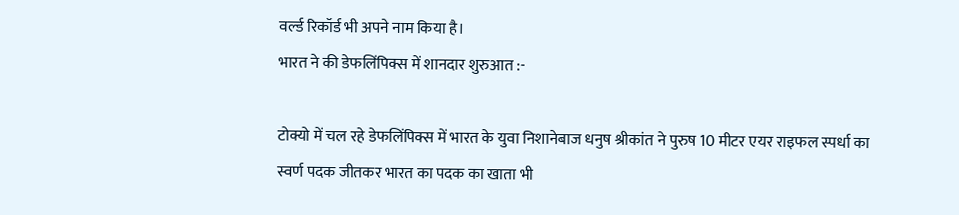वर्ल्ड रिकॉर्ड भी अपने नाम किया है।
भारत ने की डेफलिंपिक्स में शानदार शुरुआत :-

टोक्यो में चल रहे डेफलिंपिक्स में भारत के युवा निशानेबाज धनुष श्रीकांत ने पुरुष 10 मीटर एयर राइफल स्पर्धा का स्वर्ण पदक जीतकर भारत का पदक का खाता भी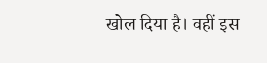खोल दिया है। वहीं इस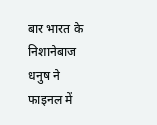बार भारत के निशानेबाज धनुष ने फाइनल में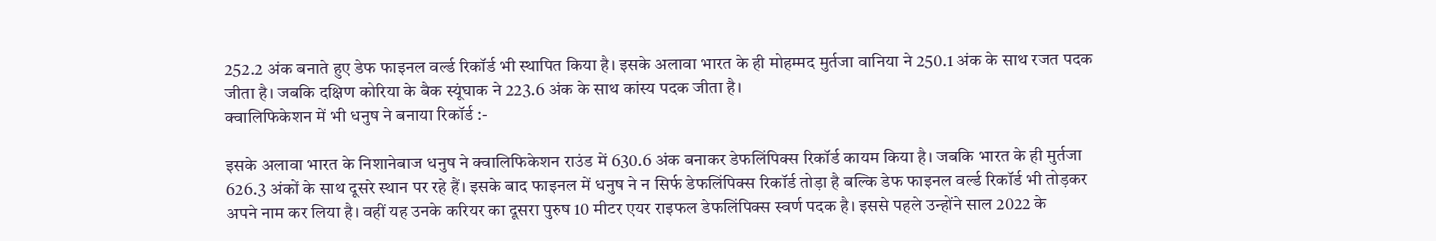252.2 अंक बनाते हुए डेफ फाइनल वर्ल्ड रिकॉर्ड भी स्थापित किया है। इसके अलावा भारत के ही मोहम्मद मुर्तजा वानिया ने 250.1 अंक के साथ रजत पदक जीता है। जबकि दक्षिण कोरिया के बैक स्यूंघाक ने 223.6 अंक के साथ कांस्य पदक जीता है।
क्वालिफिकेशन में भी धनुष ने बनाया रिकॉर्ड :-

इसके अलावा भारत के निशानेबाज धनुष ने क्वालिफिकेशन राउंड में 630.6 अंक बनाकर डेफलिंपिक्स रिकॉर्ड कायम किया है। जबकि भारत के ही मुर्तजा 626.3 अंकों के साथ दूसरे स्थान पर रहे हैं। इसके बाद फाइनल में धनुष ने न सिर्फ डेफलिंपिक्स रिकॉर्ड तोड़ा है बल्कि डेफ फाइनल वर्ल्ड रिकॉर्ड भी तोड़कर अपने नाम कर लिया है। वहीं यह उनके करियर का दूसरा पुरुष 10 मीटर एयर राइफल डेफलिंपिक्स स्वर्ण पदक है। इससे पहले उन्होंने साल 2022 के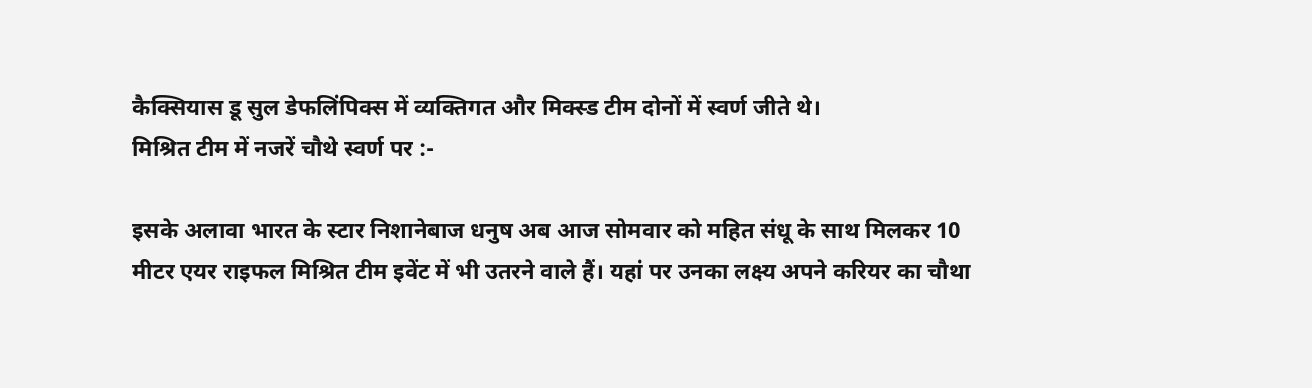कैक्सियास डू सुल डेफलिंपिक्स में व्यक्तिगत और मिक्स्ड टीम दोनों में स्वर्ण जीते थे।
मिश्रित टीम में नजरें चौथे स्वर्ण पर :-

इसके अलावा भारत के स्टार निशानेबाज धनुष अब आज सोमवार को महित संधू के साथ मिलकर 10 मीटर एयर राइफल मिश्रित टीम इवेंट में भी उतरने वाले हैं। यहां पर उनका लक्ष्य अपने करियर का चौथा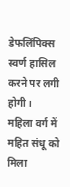डेफलिंपिक्स स्वर्ण हासिल करने पर लगी होगी।
महिला वर्ग में महित संधू को मिला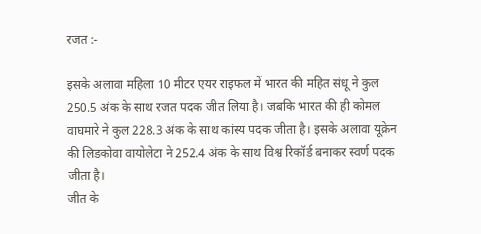रजत :-

इसके अलावा महिला 10 मीटर एयर राइफल में भारत की महित संधू ने कुल 250.5 अंक के साथ रजत पदक जीत लिया है। जबकि भारत की ही कोमल वाघमारे ने कुल 228.3 अंक के साथ कांस्य पदक जीता है। इसके अलावा यूक्रेन की लिडकोवा वायोलेटा ने 252.4 अंक के साथ विश्व रिकॉर्ड बनाकर स्वर्ण पदक जीता है।
जीत के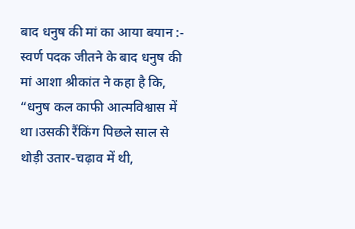बाद धनुष की मां का आया बयान :-
स्वर्ण पदक जीतने के बाद धनुष की मां आशा श्रीकांत ने कहा है कि, “धनुष कल काफी आत्मविश्वास में था।उसकी रैंकिंग पिछले साल से थोड़ी उतार-चढ़ाव में थी,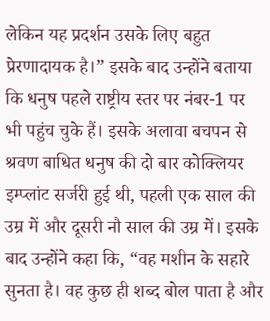लेकिन यह प्रदर्शन उसके लिए बहुत प्रेरणादायक है।” इसके बाद उन्होंने बताया कि धनुष पहले राष्ट्रीय स्तर पर नंबर-1 पर भी पहुंच चुके हैं। इसके अलावा बचपन से श्रवण बाधित धनुष की दो बार कोक्लियर इम्प्लांट सर्जरी हुई थी, पहली एक साल की उम्र में और दूसरी नौ साल की उम्र में। इसके बाद उन्होंने कहा कि, “वह मशीन के सहारे सुनता है। वह कुछ ही शब्द बोल पाता है और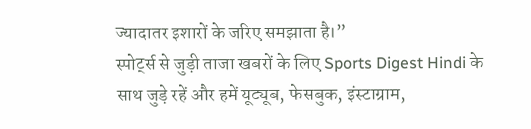ज्यादातर इशारों के जरिए समझाता है।”
स्पोर्ट्स से जुड़ी ताजा खबरों के लिए Sports Digest Hindi के साथ जुड़े रहें और हमें यूट्यूब, फेसबुक, इंस्टाग्राम,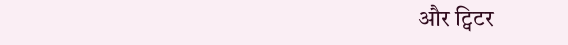और ट्विटर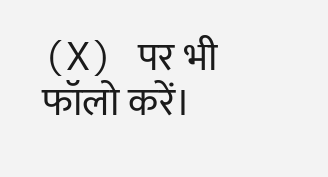(X) पर भी फॉलो करें।